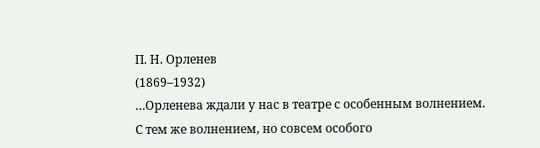П. Н. Орленев
(1869–1932)
…Орленева ждали у нас в театре с особенным волнением.
С тем же волнением, но совсем особого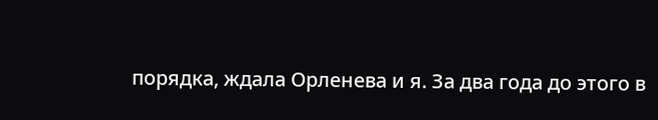порядка, ждала Орленева и я. За два года до этого в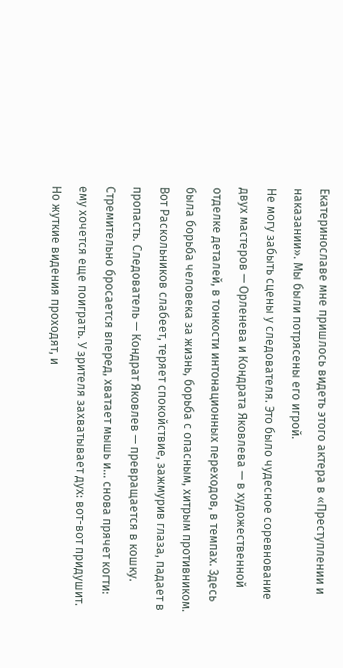Екатеринославе мне пришлось видеть этого актера в «Преступлении и наказании». Мы были потрясены его игрой.
Не могу забыть сцены у следователя. Это было чудесное соревнование двух мастеров — Орленева и Кондрата Яковлева — в художественной отделке деталей, в тонкости интонационных переходов, в темпах. Здесь была борьба человека за жизнь, борьба с опасным, хитрым противником. Вот Раскольников слабеет, теряет спокойствие, зажмурив глаза, падает в пропасть. Следователь — Кондрат Яковлев — превращается в кошку. Стремительно бросается вперед, хватает мышь и… снова прячет когти: ему хочется еще поиграть. У зрителя захватывает дух: вот-вот придушит.
Но жуткие видения проходят, и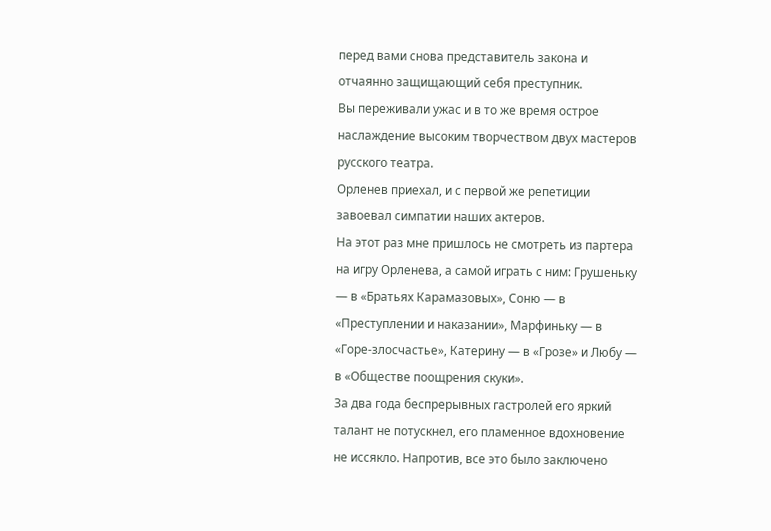перед вами снова представитель закона и отчаянно защищающий себя преступник.
Вы переживали ужас и в то же время острое наслаждение высоким творчеством двух мастеров русского театра.
Орленев приехал, и с первой же репетиции завоевал симпатии наших актеров.
На этот раз мне пришлось не смотреть из партера на игру Орленева, а самой играть с ним: Грушеньку — в «Братьях Карамазовых», Соню — в «Преступлении и наказании», Марфиньку — в «Горе-злосчастье», Катерину — в «Грозе» и Любу — в «Обществе поощрения скуки».
За два года беспрерывных гастролей его яркий талант не потускнел, его пламенное вдохновение не иссякло. Напротив, все это было заключено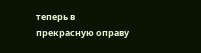теперь в прекрасную оправу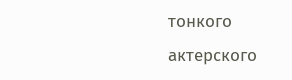тонкого актерского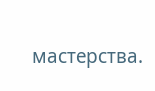мастерства.